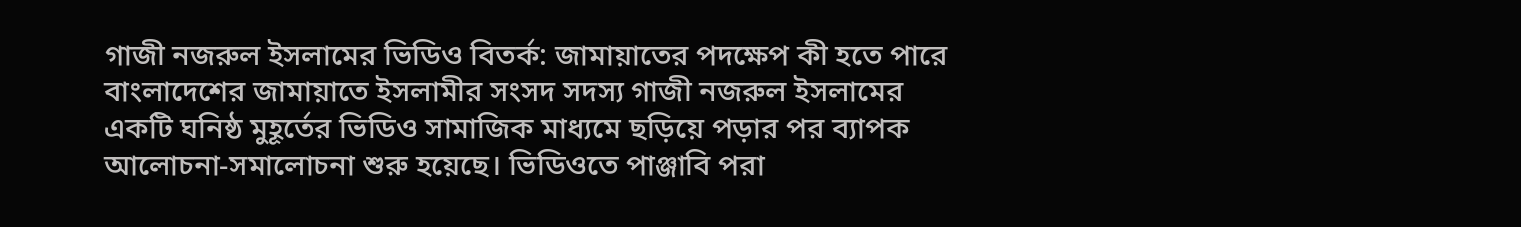গাজী নজরুল ইসলামের ভিডিও বিতর্ক: জামায়াতের পদক্ষেপ কী হতে পারে
বাংলাদেশের জামায়াতে ইসলামীর সংসদ সদস্য গাজী নজরুল ইসলামের একটি ঘনিষ্ঠ মুহূর্তের ভিডিও সামাজিক মাধ্যমে ছড়িয়ে পড়ার পর ব্যাপক আলোচনা-সমালোচনা শুরু হয়েছে। ভিডিওতে পাঞ্জাবি পরা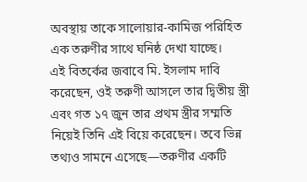অবস্থায় তাকে সালোয়ার-কামিজ পরিহিত এক তরুণীর সাথে ঘনিষ্ঠ দেখা যাচ্ছে।
এই বিতর্কের জবাবে মি. ইসলাম দাবি করেছেন, ওই তরুণী আসলে তার দ্বিতীয় স্ত্রী এবং গত ১৭ জুন তার প্রথম স্ত্রীর সম্মতি নিয়েই তিনি এই বিয়ে করেছেন। তবে ভিন্ন তথ্যও সামনে এসেছে—তরুণীর একটি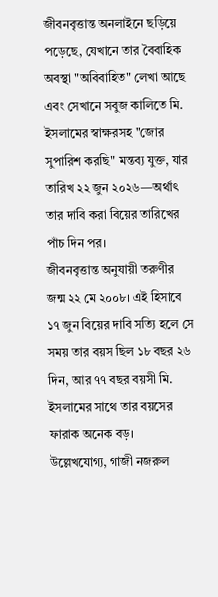জীবনবৃত্তান্ত অনলাইনে ছড়িয়ে পড়েছে, যেখানে তার বৈবাহিক অবস্থা "অবিবাহিত" লেখা আছে এবং সেখানে সবুজ কালিতে মি. ইসলামের স্বাক্ষরসহ "জোর সুপারিশ করছি" মন্তব্য যুক্ত, যার তারিখ ২২ জুন ২০২৬—অর্থাৎ তার দাবি করা বিয়ের তারিখের পাঁচ দিন পর।
জীবনবৃত্তান্ত অনুযায়ী তরুণীর জন্ম ২২ মে ২০০৮। এই হিসাবে ১৭ জুন বিয়ের দাবি সত্যি হলে সে সময় তার বয়স ছিল ১৮ বছর ২৬ দিন, আর ৭৭ বছর বয়সী মি. ইসলামের সাথে তার বয়সের ফারাক অনেক বড়।
উল্লেখযোগ্য, গাজী নজরুল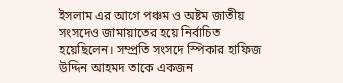ইসলাম এর আগে পঞ্চম ও অষ্টম জাতীয় সংসদেও জামায়াতের হয়ে নির্বাচিত হয়েছিলেন। সম্প্রতি সংসদে স্পিকার হাফিজ উদ্দিন আহমদ তাকে একজন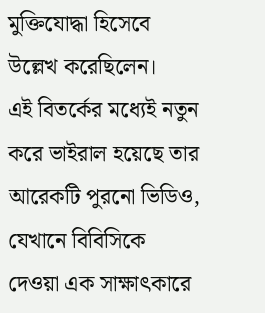মুক্তিযোদ্ধা হিসেবে উল্লেখ করেছিলেন।
এই বিতর্কের মধ্যেই নতুন করে ভাইরাল হয়েছে তার আরেকটি পুরনো ভিডিও, যেখানে বিবিসিকে দেওয়া এক সাক্ষাৎকারে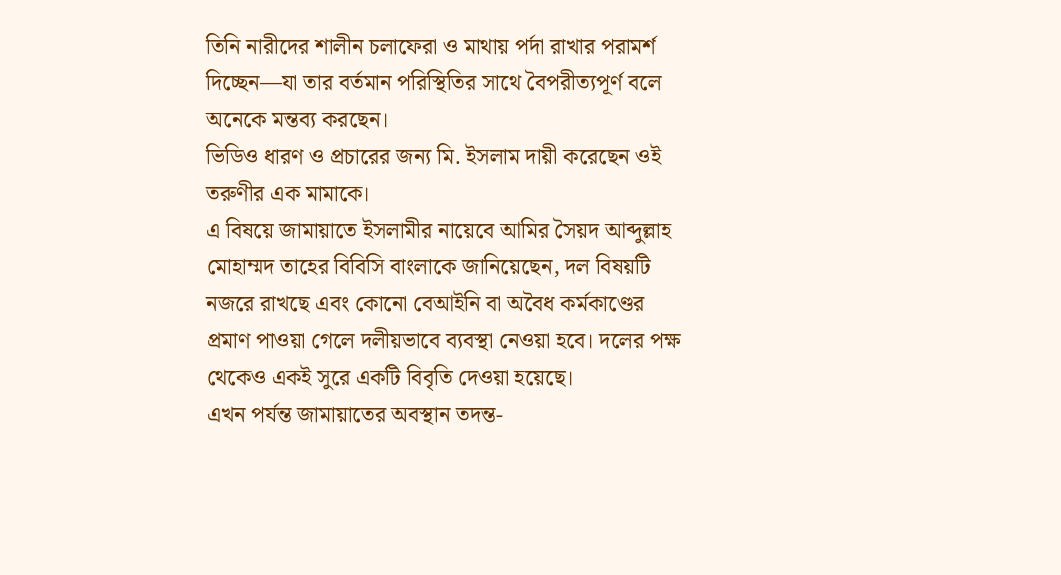তিনি নারীদের শালীন চলাফেরা ও মাথায় পর্দা রাখার পরামর্শ দিচ্ছেন—যা তার বর্তমান পরিস্থিতির সাথে বৈপরীত্যপূর্ণ বলে অনেকে মন্তব্য করছেন।
ভিডিও ধারণ ও প্রচারের জন্য মি. ইসলাম দায়ী করেছেন ওই তরুণীর এক মামাকে।
এ বিষয়ে জামায়াতে ইসলামীর নায়েবে আমির সৈয়দ আব্দুল্লাহ মোহাম্মদ তাহের বিবিসি বাংলাকে জানিয়েছেন, দল বিষয়টি নজরে রাখছে এবং কোনো বেআইনি বা অবৈধ কর্মকাণ্ডের প্রমাণ পাওয়া গেলে দলীয়ভাবে ব্যবস্থা নেওয়া হবে। দলের পক্ষ থেকেও একই সুরে একটি বিবৃতি দেওয়া হয়েছে।
এখন পর্যন্ত জামায়াতের অবস্থান তদন্ত-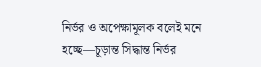নির্ভর ও অপেক্ষামূলক বলেই মনে হচ্ছে—চূড়ান্ত সিদ্ধান্ত নির্ভর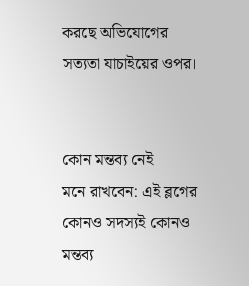করছে অভিযোগের সত্যতা যাচাইয়ের ওপর।


কোন মন্তব্য নেই
মনে রাখবেন: এই ব্লগের কোনও সদস্যই কোনও মন্তব্য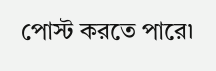পোস্ট করতে পারে৷